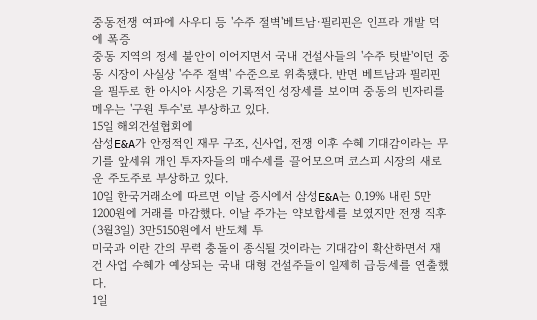중동전쟁 여파에 사우디 등 '수주 절벽'베트남·필리핀은 인프라 개발 덕에 폭증
중동 지역의 정세 불안이 이어지면서 국내 건설사들의 '수주 텃밭'이던 중동 시장이 사실상 '수주 절벽' 수준으로 위축됐다. 반면 베트남과 필리핀을 필두로 한 아시아 시장은 기록적인 성장세를 보이며 중동의 빈자리를 메우는 '구원 투수'로 부상하고 있다.
15일 해외건설협회에
삼성E&A가 안정적인 재무 구조, 신사업, 전쟁 이후 수혜 기대감이라는 무기를 앞세워 개인 투자자들의 매수세를 끌어모으며 코스피 시장의 새로운 주도주로 부상하고 있다.
10일 한국거래소에 따르면 이날 증시에서 삼성E&A는 0.19% 내린 5만1200원에 거래를 마감했다. 이날 주가는 약보합세를 보였지만 전쟁 직후(3월3일) 3만5150원에서 반도체 투
미국과 이란 간의 무력 충돌이 종식될 것이라는 기대감이 확산하면서 재건 사업 수혜가 예상되는 국내 대형 건설주들이 일제히 급등세를 연출했다.
1일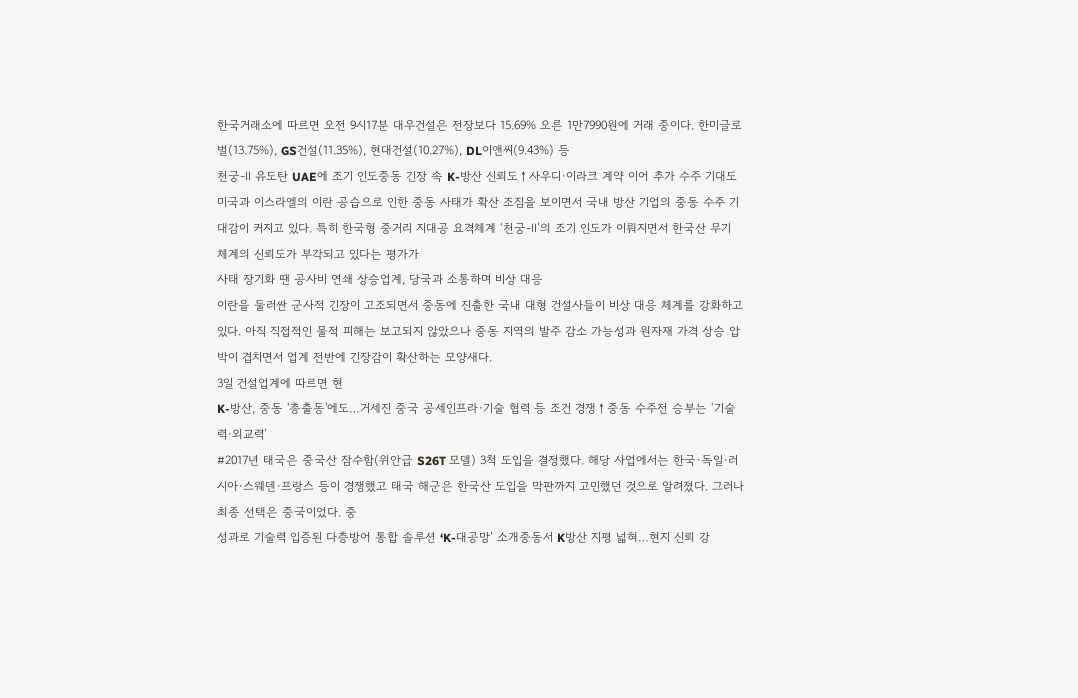한국거래소에 따르면 오전 9시17분 대우건설은 전장보다 15.69% 오른 1만7990원에 거래 중이다. 한미글로벌(13.75%), GS건설(11.35%), 현대건설(10.27%), DL이앤씨(9.43%) 등
천궁-Ⅱ 유도탄 UAE에 조기 인도중동 긴장 속 K-방산 신뢰도↑사우디·이라크 계약 이어 추가 수주 기대도
미국과 이스라엘의 이란 공습으로 인한 중동 사태가 확산 조짐을 보이면서 국내 방산 기업의 중동 수주 기대감이 커지고 있다. 특히 한국형 중거리 지대공 요격체계 ‘천궁-Ⅱ’의 조기 인도가 이뤄지면서 한국산 무기 체계의 신뢰도가 부각되고 있다는 평가가
사태 장기화 땐 공사비 연쇄 상승업계, 당국과 소통하며 비상 대응
이란을 둘러싼 군사적 긴장이 고조되면서 중동에 진출한 국내 대형 건설사들이 비상 대응 체계를 강화하고 있다. 아직 직접적인 물적 피해는 보고되지 않았으나 중동 지역의 발주 감소 가능성과 원자재 가격 상승 압박이 겹치면서 업계 전반에 긴장감이 확산하는 모양새다.
3일 건설업계에 따르면 현
K-방산, 중동 '총출동'에도…거세진 중국 공세인프라·기술 협력 등 조건 경쟁↑중동 수주전 승부는 ‘기술력·외교력’
#2017년 태국은 중국산 잠수함(위안급 S26T 모델) 3척 도입을 결정했다. 해당 사업에서는 한국·독일·러시아·스웨덴·프랑스 등이 경쟁했고 태국 해군은 한국산 도입을 막판까지 고민했던 것으로 알려졌다. 그러나 최종 선택은 중국이었다. 중
성과로 기술력 입증된 다층방어 통합 솔루션 ‘K-대공망’ 소개중동서 K방산 지평 넓혀…현지 신뢰 강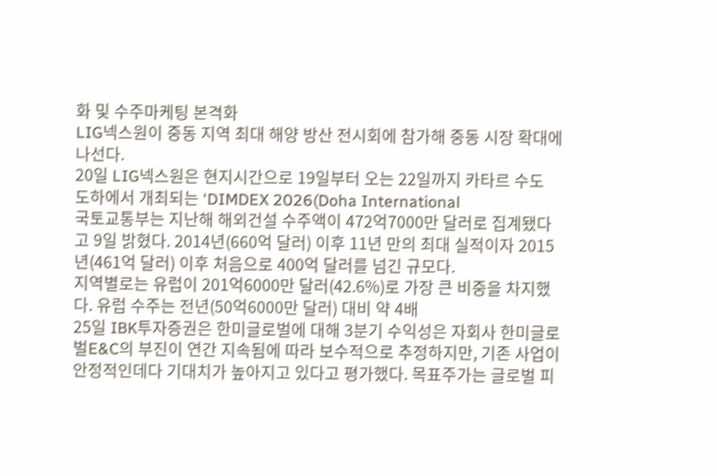화 및 수주마케팅 본격화
LIG넥스원이 중동 지역 최대 해양 방산 전시회에 참가해 중동 시장 확대에 나선다.
20일 LIG넥스원은 현지시간으로 19일부터 오는 22일까지 카타르 수도 도하에서 개최되는 ‘DIMDEX 2026(Doha International
국토교통부는 지난해 해외건설 수주액이 472억7000만 달러로 집계됐다고 9일 밝혔다. 2014년(660억 달러) 이후 11년 만의 최대 실적이자 2015년(461억 달러) 이후 처음으로 400억 달러를 넘긴 규모다.
지역별로는 유럽이 201억6000만 달러(42.6%)로 가장 큰 비중을 차지했다. 유럽 수주는 전년(50억6000만 달러) 대비 약 4배
25일 IBK투자증권은 한미글로벌에 대해 3분기 수익성은 자회사 한미글로벌E&C의 부진이 연간 지속됨에 따라 보수적으로 추정하지만, 기존 사업이 안정적인데다 기대치가 높아지고 있다고 평가했다. 목표주가는 글로벌 피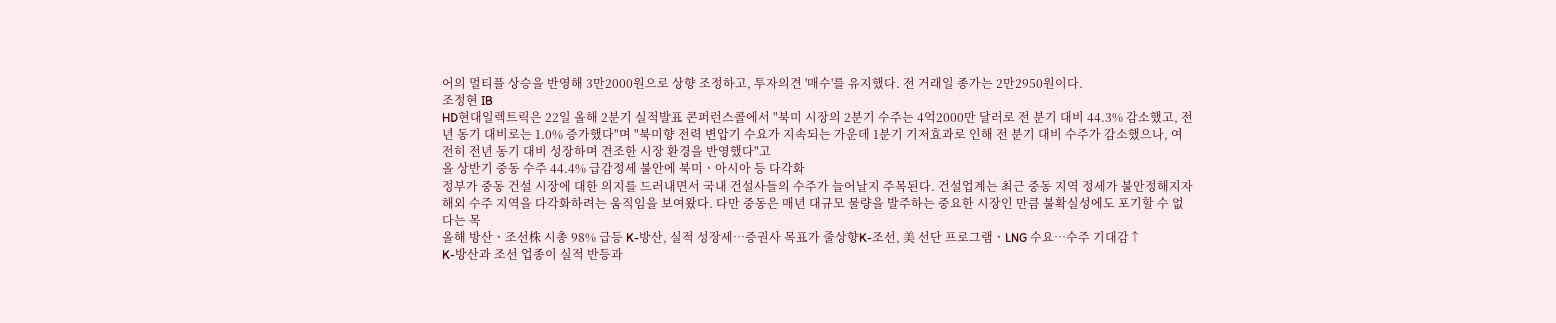어의 멀티플 상승을 반영해 3만2000원으로 상향 조정하고, 투자의견 '매수'를 유지했다. 전 거래일 종가는 2만2950원이다.
조정현 IB
HD현대일렉트릭은 22일 올해 2분기 실적발표 콘퍼런스콜에서 "북미 시장의 2분기 수주는 4억2000만 달러로 전 분기 대비 44.3% 감소했고, 전년 동기 대비로는 1.0% 증가했다"며 "북미향 전력 변압기 수요가 지속되는 가운데 1분기 기저효과로 인해 전 분기 대비 수주가 감소했으나, 여전히 전년 동기 대비 성장하며 견조한 시장 환경을 반영했다"고
올 상반기 중동 수주 44.4% 급감정세 불안에 북미ㆍ아시아 등 다각화
정부가 중동 건설 시장에 대한 의지를 드러내면서 국내 건설사들의 수주가 늘어날지 주목된다. 건설업계는 최근 중동 지역 정세가 불안정해지자 해외 수주 지역을 다각화하려는 움직임을 보여왔다. 다만 중동은 매년 대규모 물량을 발주하는 중요한 시장인 만큼 불확실성에도 포기할 수 없다는 목
올해 방산ㆍ조선株 시총 98% 급등 K-방산, 실적 성장세…증권사 목표가 줄상향K-조선, 美 선단 프로그램ㆍLNG 수요…수주 기대감↑
K-방산과 조선 업종이 실적 반등과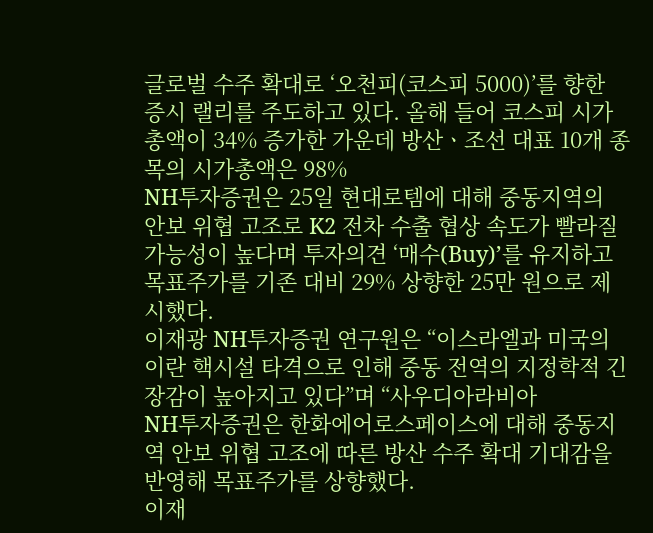글로벌 수주 확대로 ‘오천피(코스피 5000)’를 향한 증시 랠리를 주도하고 있다. 올해 들어 코스피 시가총액이 34% 증가한 가운데 방산ㆍ조선 대표 10개 종목의 시가총액은 98%
NH투자증권은 25일 현대로템에 대해 중동지역의 안보 위협 고조로 K2 전차 수출 협상 속도가 빨라질 가능성이 높다며 투자의견 ‘매수(Buy)’를 유지하고 목표주가를 기존 대비 29% 상향한 25만 원으로 제시했다.
이재광 NH투자증권 연구원은 “이스라엘과 미국의 이란 핵시설 타격으로 인해 중동 전역의 지정학적 긴장감이 높아지고 있다”며 “사우디아라비아
NH투자증권은 한화에어로스페이스에 대해 중동지역 안보 위협 고조에 따른 방산 수주 확대 기대감을 반영해 목표주가를 상향했다.
이재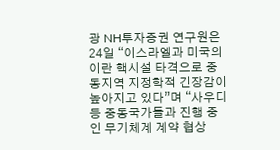광 NH투자증권 연구원은 24일 “이스라엘과 미국의 이란 핵시설 타격으로 중동지역 지정학적 긴장감이 높아지고 있다”며 “사우디 등 중동국가들과 진행 중인 무기체계 계약 협상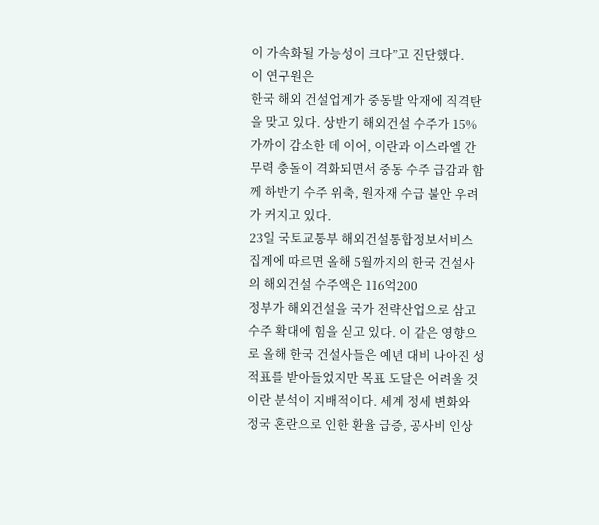이 가속화될 가능성이 크다”고 진단했다.
이 연구원은
한국 해외 건설업계가 중동발 악재에 직격탄을 맞고 있다. 상반기 해외건설 수주가 15% 가까이 감소한 데 이어, 이란과 이스라엘 간 무력 충돌이 격화되면서 중동 수주 급감과 함께 하반기 수주 위축, 원자재 수급 불안 우려가 커지고 있다.
23일 국토교통부 해외건설통합정보서비스 집계에 따르면 올해 5월까지의 한국 건설사의 해외건설 수주액은 116억200
정부가 해외건설을 국가 전략산업으로 삼고 수주 확대에 힘을 싣고 있다. 이 같은 영향으로 올해 한국 건설사들은 예년 대비 나아진 성적표를 받아들었지만 목표 도달은 어려울 것이란 분석이 지배적이다. 세계 정세 변화와 정국 혼란으로 인한 환율 급증, 공사비 인상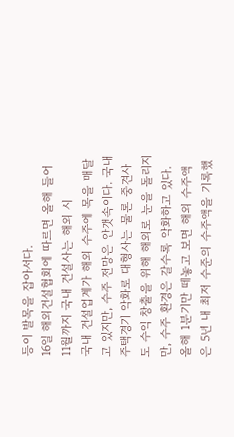등이 발목을 잡아서다.
16일 해외건설협회에 따르면 올해 들어 11월까지 국내 건설사는 해외 시
국내 건설업계가 해외 수주에 목을 매달고 있지만, 수주 전망은 안갯속이다. 국내 주택경기 악화로 대형사는 물론 중견사도 수익 창출을 위해 해외로 눈을 돌리지만, 수주 환경은 갈수록 악화하고 있다. 올해 1분기만 떼놓고 보면 해외 수주액은 5년 내 최저 수준의 수주액을 기록했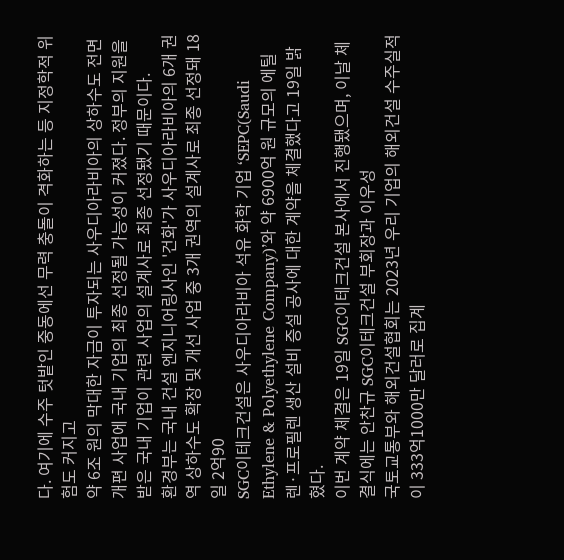다. 여기에 수주 텃밭인 중동에선 무력 충돌이 격화하는 등 지정학적 위험도 커지고
약 6조 원의 막대한 자금이 투자되는 사우디아라비아의 상하수도 전면 개편 사업에 국내 기업의 최종 선정될 가능성이 커졌다. 정부의 지원을 받은 국내 기업이 관련 사업의 설계사로 최종 선정됐기 때문이다.
환경부는 국내 건설 엔지니어링사인 '건화'가 사우디아라비아의 6개 권역 상하수도 확장 및 개선 사업 중 3개 권역의 설계사로 최종 선정돼 18일 2억90
SGC이테크건설은 사우디아라비아 석유 화학 기업 ‘SEPC(Saudi Ethylene & Polyethylene Company)’와 약 6900억 원 규모의 에틸렌·프로필렌 생산 설비 증설 공사에 대한 계약을 체결했다고 19일 밝혔다.
이번 계약 체결은 19일 SGC이테크건설 본사에서 진행됐으며, 이날 체결식에는 안찬규 SGC이테크건설 부회장과 이우성
국토교통부와 해외건설협회는 2023년 우리 기업의 해외건설 수주실적이 333억1000만 달러로 집계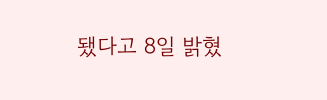됐다고 8일 밝혔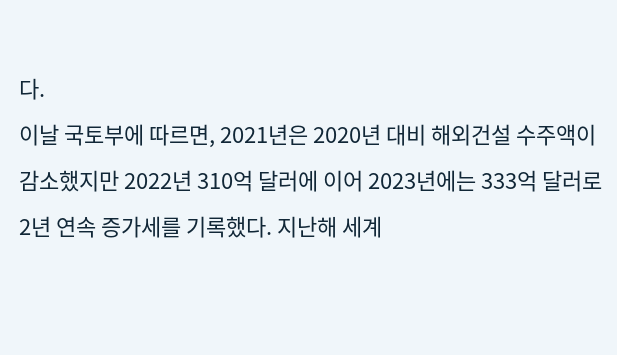다.
이날 국토부에 따르면, 2021년은 2020년 대비 해외건설 수주액이 감소했지만 2022년 310억 달러에 이어 2023년에는 333억 달러로 2년 연속 증가세를 기록했다. 지난해 세계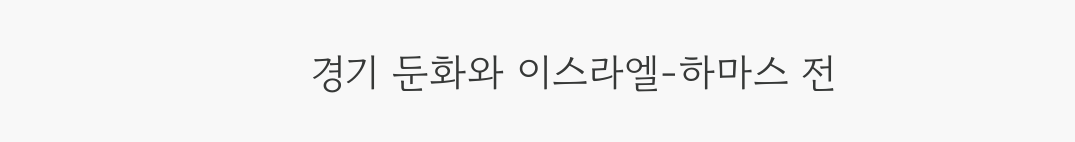경기 둔화와 이스라엘-하마스 전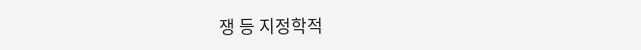쟁 등 지정학적